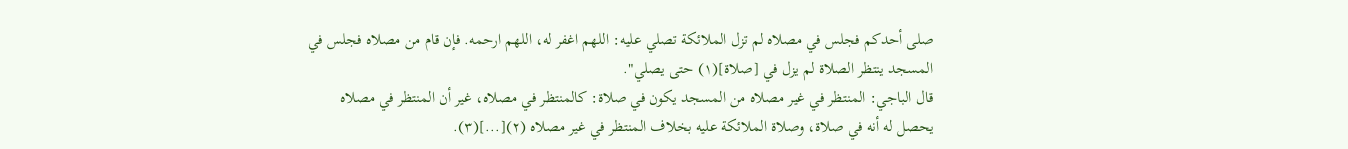صلى أحدكم فجلس في مصلاه لم تزل الملائكة تصلي عليه: اللهم اغفر له، اللهم ارحمه. فإن قام من مصلاه فجلس في المسجد ينتظر الصلاة لم يزل في [صلاة](١) حتى يصلي".
قال الباجي: المنتظر في غير مصلاه من المسجد يكون في صلاة: كالمنتظر في مصلاه، غير أن المنتظر في مصلاه يحصل له أنه في صلاة، وصلاة الملائكة عليه بخلاف المنتظر في غير مصلاه (٢)[...](٣).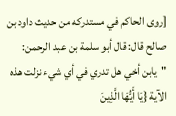[روى الحاكم في مستدركه من حديث داود بن صالح قال: قال أبو سلمة بن عبد الرحمن: "يابن أخي هل تدري في أي شيء نزلت هذه الآية {يَا أَيُّهَا الَّذِينَ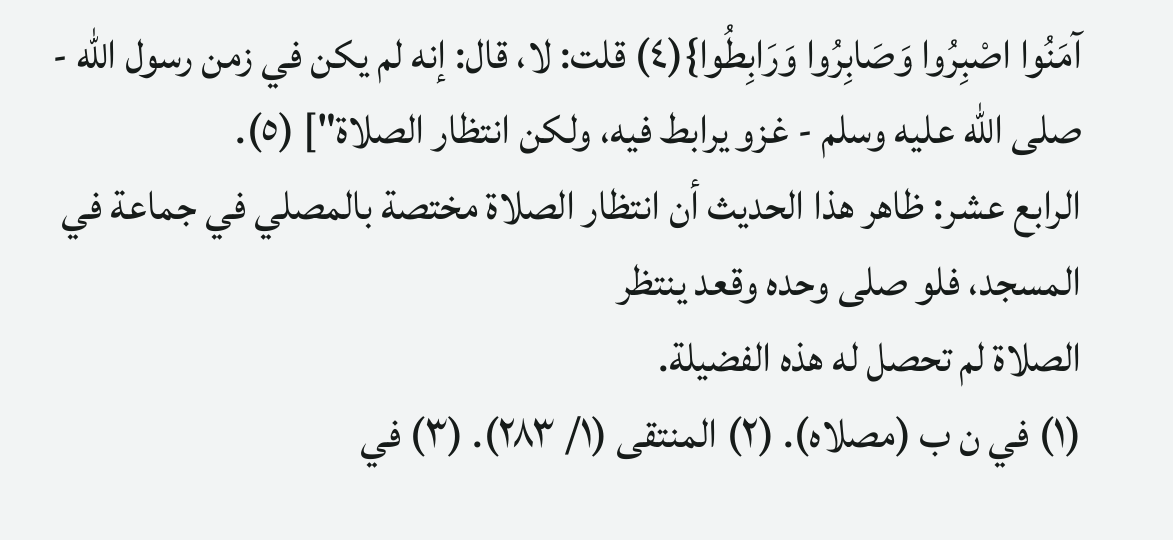آمَنُوا اصْبِرُوا وَصَابِرُوا وَرَابِطُوا}(٤) قلت: لا، قال: إنه لم يكن في زمن رسول الله - صلى الله عليه وسلم - غزو يرابط فيه، ولكن انتظار الصلاة"] (٥).
الرابع عشر: ظاهر هذا الحديث أن انتظار الصلاة مختصة بالمصلي في جماعة في المسجد، فلو صلى وحده وقعد ينتظر
الصلاة لم تحصل له هذه الفضيلة.
(١) في ن ب (مصلاه). (٢) المنتقى (١/ ٢٨٣). (٣) في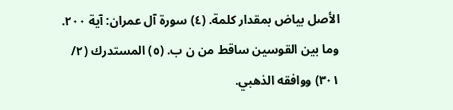الأصل بياض بمقدار كلمة. (٤) سورة آل عمران: آية ٢٠٠. وما بين القوسين ساقط من ن ب. (٥) المستدرك (٢/ ٣٠١) ووافقه الذهبي.